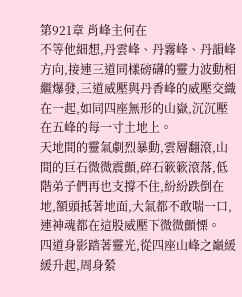第921章 肖峰主何在
不等他細想,丹雲峰、丹霧峰、丹韻峰方向,接連三道同樣磅礴的靈力波動相繼爆發,三道威壓與丹香峰的威壓交織在一起,如同四座無形的山嶽,沉沉壓在五峰的每一寸土地上。
天地間的靈氣劇烈暴動,雲層翻滾,山間的巨石微微震顫,碎石簌簌滾落,低階弟子們再也支撐不住,紛紛跌倒在地,額頭抵著地面,大氣都不敢喘一口,連神魂都在這股威壓下微微顫慄。
四道身影踏著靈光,從四座山峰之巔緩緩升起,周身縈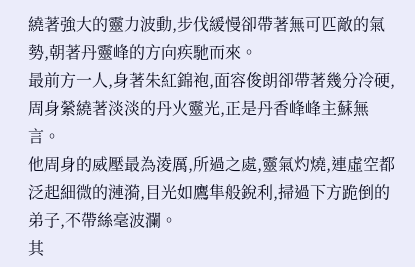繞著強大的靈力波動,步伐緩慢卻帶著無可匹敵的氣勢,朝著丹靈峰的方向疾馳而來。
最前方一人,身著朱紅錦袍,面容俊朗卻帶著幾分冷硬,周身縈繞著淡淡的丹火靈光,正是丹香峰峰主蘇無言。
他周身的威壓最為淩厲,所過之處,靈氣灼燒,連虛空都泛起細微的漣漪,目光如鷹隼般銳利,掃過下方跪倒的弟子,不帶絲毫波瀾。
其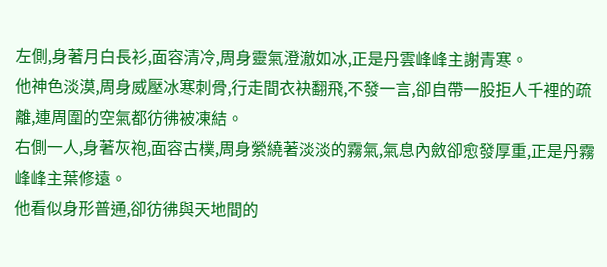左側,身著月白長衫,面容清冷,周身靈氣澄澈如冰,正是丹雲峰峰主謝青寒。
他神色淡漠,周身威壓冰寒刺骨,行走間衣袂翻飛,不發一言,卻自帶一股拒人千裡的疏離,連周圍的空氣都彷彿被凍結。
右側一人,身著灰袍,面容古樸,周身縈繞著淡淡的霧氣,氣息內斂卻愈發厚重,正是丹霧峰峰主葉修遠。
他看似身形普通,卻彷彿與天地間的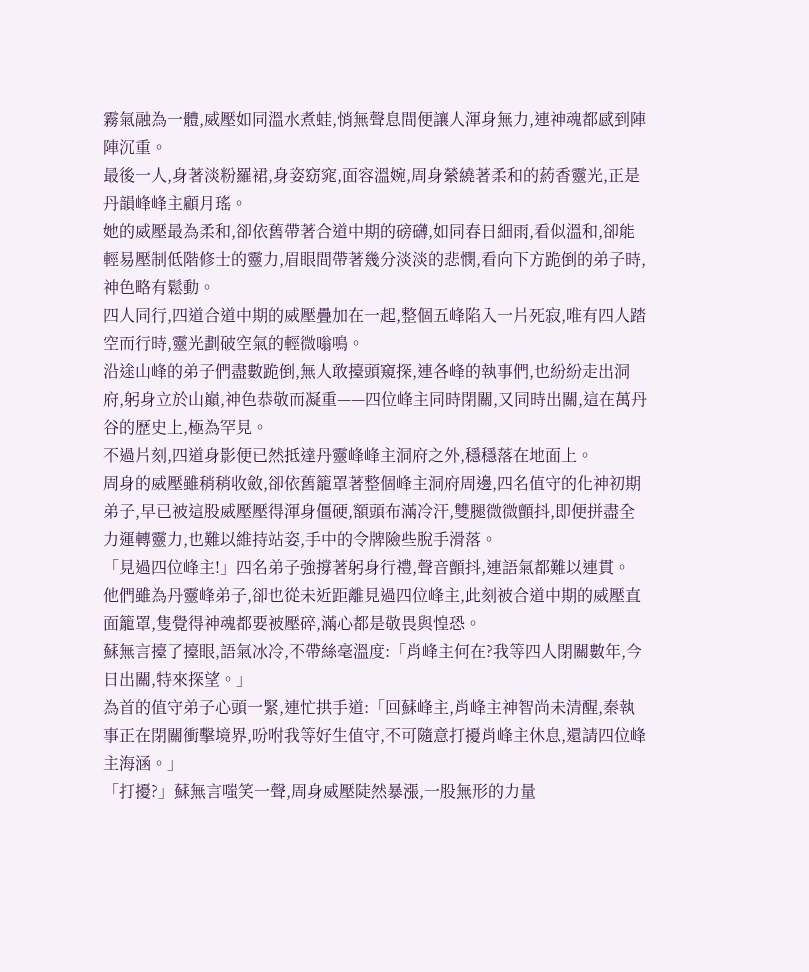霧氣融為一體,威壓如同溫水煮蛙,悄無聲息間便讓人渾身無力,連神魂都感到陣陣沉重。
最後一人,身著淡粉羅裙,身姿窈窕,面容溫婉,周身縈繞著柔和的葯香靈光,正是丹韻峰峰主顧月瑤。
她的威壓最為柔和,卻依舊帶著合道中期的磅礴,如同春日細雨,看似溫和,卻能輕易壓制低階修士的靈力,眉眼間帶著幾分淡淡的悲憫,看向下方跪倒的弟子時,神色略有鬆動。
四人同行,四道合道中期的威壓疊加在一起,整個五峰陷入一片死寂,唯有四人踏空而行時,靈光劃破空氣的輕微嗡鳴。
沿途山峰的弟子們盡數跪倒,無人敢擡頭窺探,連各峰的執事們,也紛紛走出洞府,躬身立於山巔,神色恭敬而凝重——四位峰主同時閉關,又同時出關,這在萬丹谷的歷史上,極為罕見。
不過片刻,四道身影便已然抵達丹靈峰峰主洞府之外,穩穩落在地面上。
周身的威壓雖稍稍收斂,卻依舊籠罩著整個峰主洞府周邊,四名值守的化神初期弟子,早已被這股威壓壓得渾身僵硬,額頭布滿冷汗,雙腿微微顫抖,即便拼盡全力運轉靈力,也難以維持站姿,手中的令牌險些脫手滑落。
「見過四位峰主!」四名弟子強撐著躬身行禮,聲音顫抖,連語氣都難以連貫。
他們雖為丹靈峰弟子,卻也從未近距離見過四位峰主,此刻被合道中期的威壓直面籠罩,隻覺得神魂都要被壓碎,滿心都是敬畏與惶恐。
蘇無言擡了擡眼,語氣冰冷,不帶絲毫溫度:「肖峰主何在?我等四人閉關數年,今日出關,特來探望。」
為首的值守弟子心頭一緊,連忙拱手道:「回蘇峰主,肖峰主神智尚未清醒,秦執事正在閉關衝擊境界,吩咐我等好生值守,不可隨意打擾肖峰主休息,還請四位峰主海涵。」
「打擾?」蘇無言嗤笑一聲,周身威壓陡然暴漲,一股無形的力量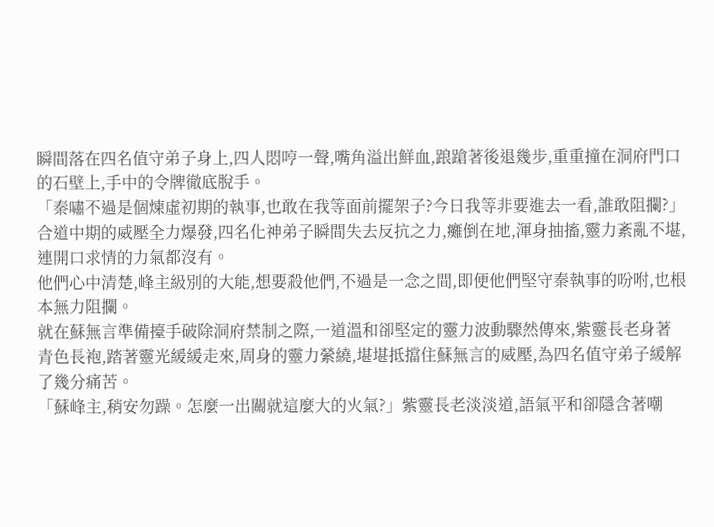瞬間落在四名值守弟子身上,四人悶哼一聲,嘴角溢出鮮血,踉蹌著後退幾步,重重撞在洞府門口的石壁上,手中的令牌徹底脫手。
「秦嘯不過是個煉虛初期的執事,也敢在我等面前擺架子?今日我等非要進去一看,誰敢阻攔?」
合道中期的威壓全力爆發,四名化神弟子瞬間失去反抗之力,癱倒在地,渾身抽搐,靈力紊亂不堪,連開口求情的力氣都沒有。
他們心中清楚,峰主級別的大能,想要殺他們,不過是一念之間,即便他們堅守秦執事的吩咐,也根本無力阻攔。
就在蘇無言準備擡手破除洞府禁制之際,一道溫和卻堅定的靈力波動驟然傳來,紫靈長老身著青色長袍,踏著靈光緩緩走來,周身的靈力縈繞,堪堪抵擋住蘇無言的威壓,為四名值守弟子緩解了幾分痛苦。
「蘇峰主,稍安勿躁。怎麼一出關就這麼大的火氣?」紫靈長老淡淡道,語氣平和卻隱含著嘲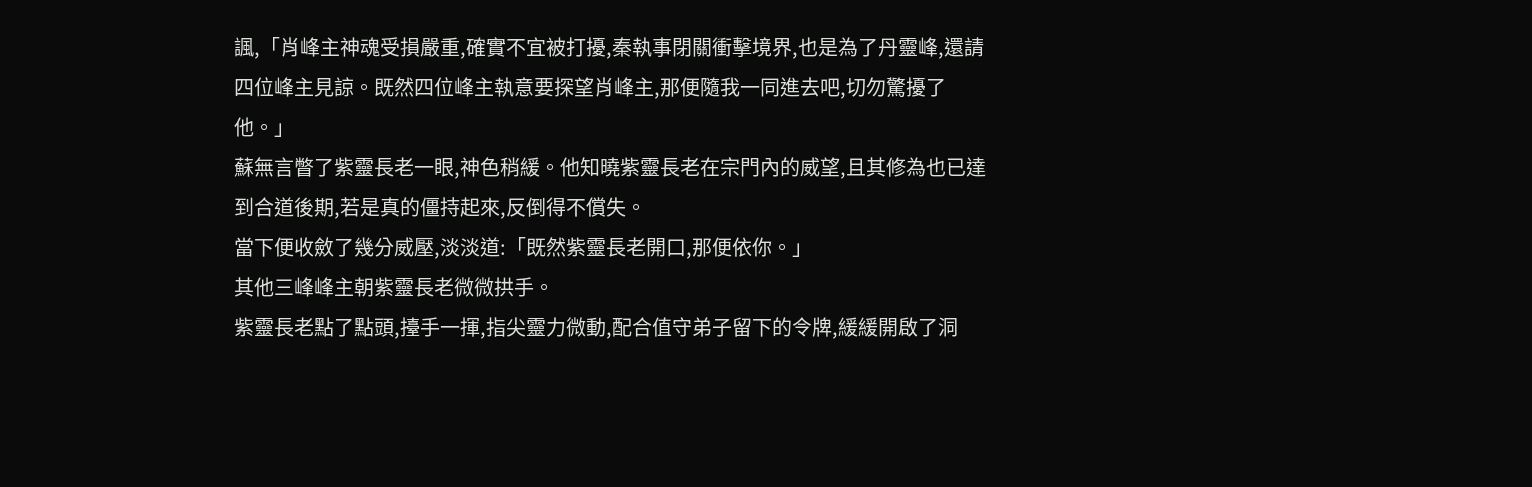諷,「肖峰主神魂受損嚴重,確實不宜被打擾,秦執事閉關衝擊境界,也是為了丹靈峰,還請四位峰主見諒。既然四位峰主執意要探望肖峰主,那便隨我一同進去吧,切勿驚擾了他。」
蘇無言瞥了紫靈長老一眼,神色稍緩。他知曉紫靈長老在宗門內的威望,且其修為也已達到合道後期,若是真的僵持起來,反倒得不償失。
當下便收斂了幾分威壓,淡淡道:「既然紫靈長老開口,那便依你。」
其他三峰峰主朝紫靈長老微微拱手。
紫靈長老點了點頭,擡手一揮,指尖靈力微動,配合值守弟子留下的令牌,緩緩開啟了洞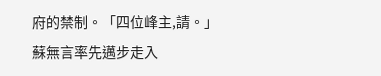府的禁制。「四位峰主,請。」
蘇無言率先邁步走入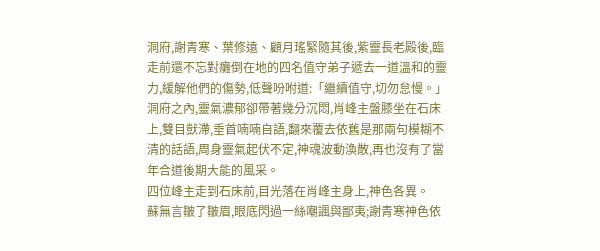洞府,謝青寒、葉修遠、顧月瑤緊隨其後,紫靈長老殿後,臨走前還不忘對癱倒在地的四名值守弟子遞去一道溫和的靈力,緩解他們的傷勢,低聲吩咐道:「繼續值守,切勿怠慢。」
洞府之內,靈氣濃郁卻帶著幾分沉悶,肖峰主盤膝坐在石床上,雙目獃滯,垂首喃喃自語,翻來覆去依舊是那兩句模糊不清的話語,周身靈氣起伏不定,神魂波動渙散,再也沒有了當年合道後期大能的風采。
四位峰主走到石床前,目光落在肖峰主身上,神色各異。
蘇無言皺了皺眉,眼底閃過一絲嘲諷與鄙夷;謝青寒神色依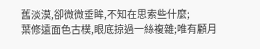舊淡漠,卻微微垂眸,不知在思索些什麼;
葉修遠面色古樸,眼底掠過一絲複雜;唯有顧月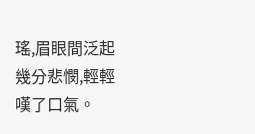瑤,眉眼間泛起幾分悲憫,輕輕嘆了口氣。